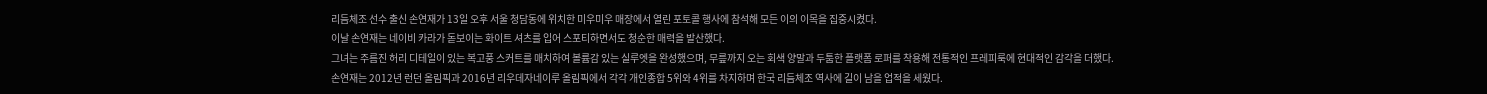리듬체조 선수 출신 손연재가 13일 오후 서울 청담동에 위치한 미우미우 매장에서 열린 포토콜 행사에 참석해 모든 이의 이목을 집중시켰다.
이날 손연재는 네이비 카라가 돋보이는 화이트 셔츠를 입어 스포티하면서도 청순한 매력을 발산했다.
그녀는 주름진 허리 디테일이 있는 복고풍 스커트를 매치하여 볼륨감 있는 실루엣을 완성했으며, 무릎까지 오는 회색 양말과 두툼한 플랫폼 로퍼를 착용해 전통적인 프레피룩에 현대적인 감각을 더했다.
손연재는 2012년 런던 올림픽과 2016년 리우데자네이루 올림픽에서 각각 개인종합 5위와 4위를 차지하며 한국 리듬체조 역사에 길이 남을 업적을 세웠다.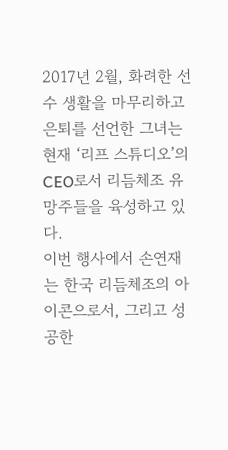2017년 2월, 화려한 선수 생활을 마무리하고 은퇴를 선언한 그녀는 현재 ‘리프 스튜디오’의 CEO로서 리듬체조 유망주들을 육성하고 있다.
이번 행사에서 손연재는 한국 리듬체조의 아이콘으로서, 그리고 성공한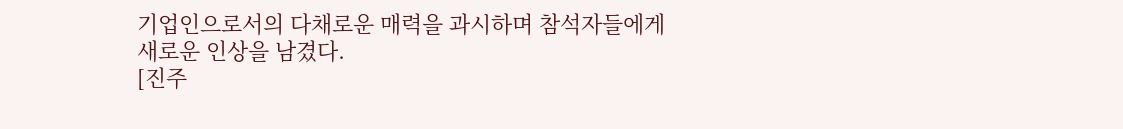기업인으로서의 다채로운 매력을 과시하며 참석자들에게 새로운 인상을 남겼다.
[진주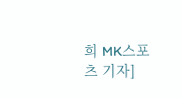희 MK스포츠 기자]